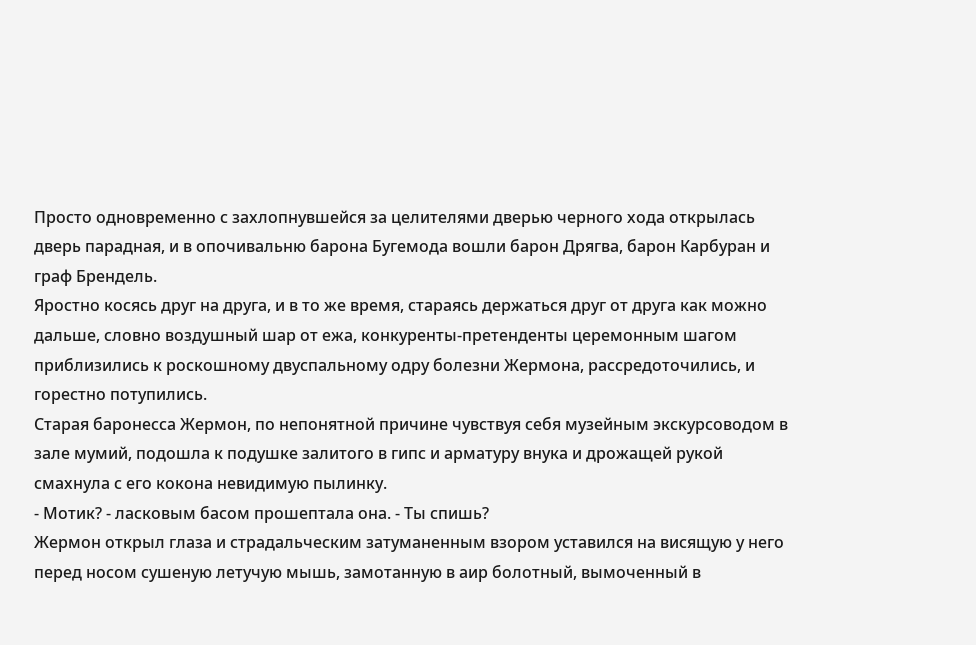Просто одновременно с захлопнувшейся за целителями дверью черного хода открылась дверь парадная, и в опочивальню барона Бугемода вошли барон Дрягва, барон Карбуран и граф Брендель.
Яростно косясь друг на друга, и в то же время, стараясь держаться друг от друга как можно дальше, словно воздушный шар от ежа, конкуренты-претенденты церемонным шагом приблизились к роскошному двуспальному одру болезни Жермона, рассредоточились, и горестно потупились.
Старая баронесса Жермон, по непонятной причине чувствуя себя музейным экскурсоводом в зале мумий, подошла к подушке залитого в гипс и арматуру внука и дрожащей рукой смахнула с его кокона невидимую пылинку.
- Мотик? - ласковым басом прошептала она. - Ты спишь?
Жермон открыл глаза и страдальческим затуманенным взором уставился на висящую у него перед носом сушеную летучую мышь, замотанную в аир болотный, вымоченный в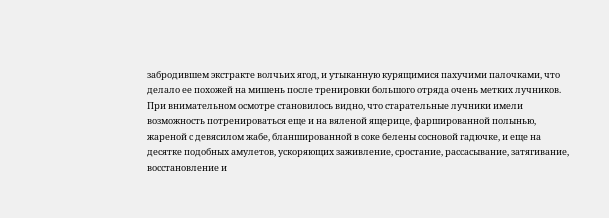забродившем экстракте волчьих ягод, и утыканную курящимися пахучими палочками, что делало ее похожей на мишень после тренировки большого отряда очень метких лучников.
При внимательном осмотре становилось видно, что старательные лучники имели возможность потренироваться еще и на вяленой ящерице, фаршированной полынью, жареной с девясилом жабе, бланшированной в соке белены сосновой гадючке, и еще на десятке подобных амулетов, ускоряющих заживление, сростание, рассасывание, затягивание, восстановление и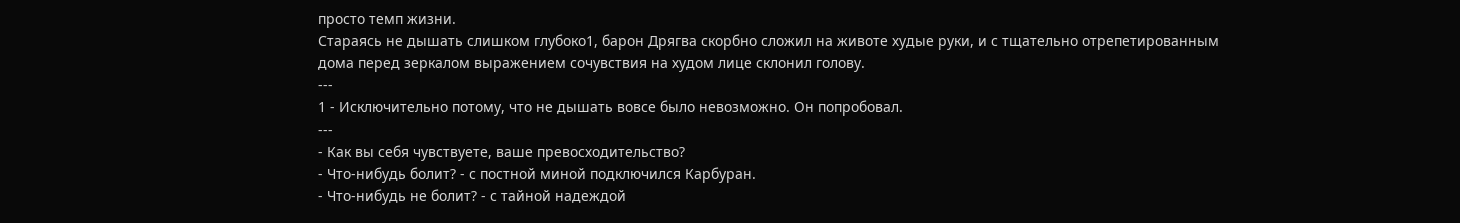просто темп жизни.
Стараясь не дышать слишком глубоко1, барон Дрягва скорбно сложил на животе худые руки, и с тщательно отрепетированным дома перед зеркалом выражением сочувствия на худом лице склонил голову.
---
1 - Исключительно потому, что не дышать вовсе было невозможно. Он попробовал.
---
- Как вы себя чувствуете, ваше превосходительство?
- Что-нибудь болит? - с постной миной подключился Карбуран.
- Что-нибудь не болит? - с тайной надеждой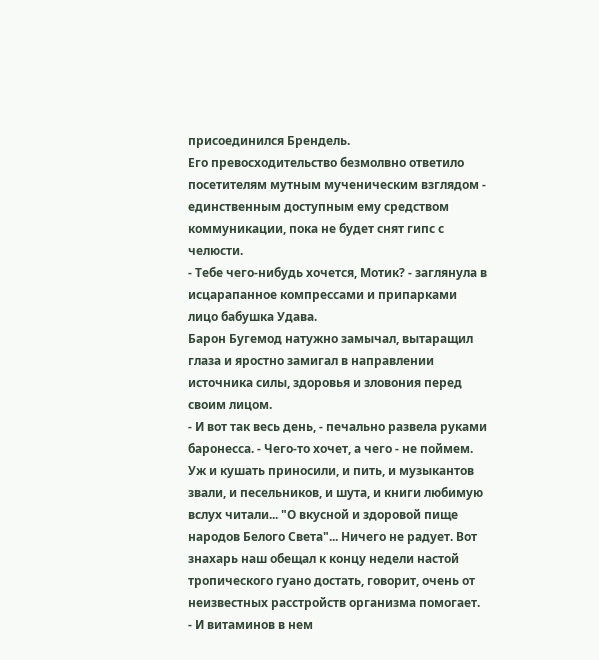присоединился Брендель.
Его превосходительство безмолвно ответило посетителям мутным мученическим взглядом - единственным доступным ему средством коммуникации, пока не будет снят гипс с челюсти.
- Тебе чего-нибудь хочется, Мотик? - заглянула в исцарапанное компрессами и припарками лицо бабушка Удава.
Барон Бугемод натужно замычал, вытаращил глаза и яростно замигал в направлении источника силы, здоровья и зловония перед своим лицом.
- И вот так весь день, - печально развела руками баронесса. - Чего-то хочет, а чего - не поймем. Уж и кушать приносили, и пить, и музыкантов звали, и песельников, и шута, и книги любимую вслух читали... "О вкусной и здоровой пище народов Белого Света"... Ничего не радует. Вот знахарь наш обещал к концу недели настой тропического гуано достать, говорит, очень от неизвестных расстройств организма помогает.
- И витаминов в нем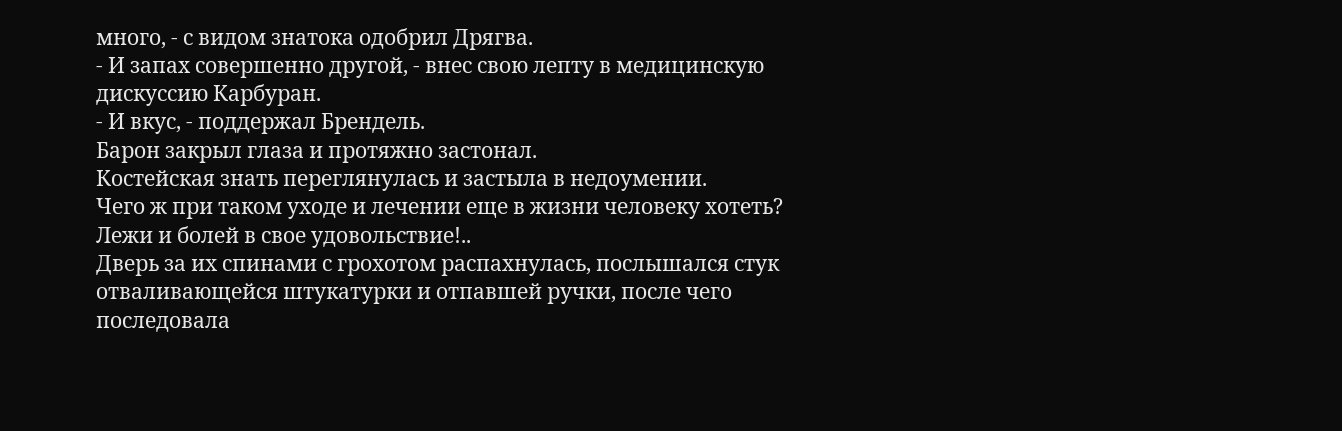много, - с видом знатока одобрил Дрягва.
- И запах совершенно другой, - внес свою лепту в медицинскую дискуссию Карбуран.
- И вкус, - поддержал Брендель.
Барон закрыл глаза и протяжно застонал.
Костейская знать переглянулась и застыла в недоумении.
Чего ж при таком уходе и лечении еще в жизни человеку хотеть? Лежи и болей в свое удовольствие!..
Дверь за их спинами с грохотом распахнулась, послышался стук отваливающейся штукатурки и отпавшей ручки, после чего последовала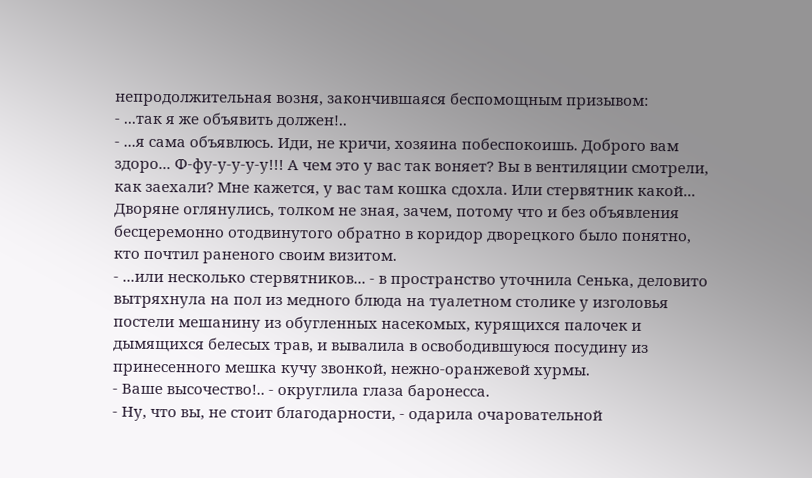непродолжительная возня, закончившаяся беспомощным призывом:
- ...так я же объявить должен!..
- ...я сама объявлюсь. Иди, не кричи, хозяина побеспокоишь. Доброго вам здоро... Ф-фу-у-у-у-у!!! А чем это у вас так воняет? Вы в вентиляции смотрели, как заехали? Мне кажется, у вас там кошка сдохла. Или стервятник какой...
Дворяне оглянулись, толком не зная, зачем, потому что и без объявления бесцеремонно отодвинутого обратно в коридор дворецкого было понятно, кто почтил раненого своим визитом.
- ...или несколько стервятников... - в пространство уточнила Сенька, деловито вытряхнула на пол из медного блюда на туалетном столике у изголовья постели мешанину из обугленных насекомых, курящихся палочек и дымящихся белесых трав, и вывалила в освободившуюся посудину из принесенного мешка кучу звонкой, нежно-оранжевой хурмы.
- Ваше высочество!.. - округлила глаза баронесса.
- Ну, что вы, не стоит благодарности, - одарила очаровательной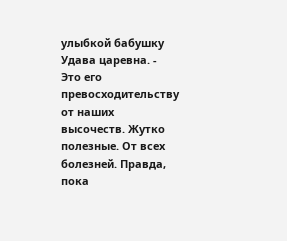улыбкой бабушку Удава царевна. - Это его превосходительству от наших высочеств. Жутко полезные. От всех болезней. Правда, пока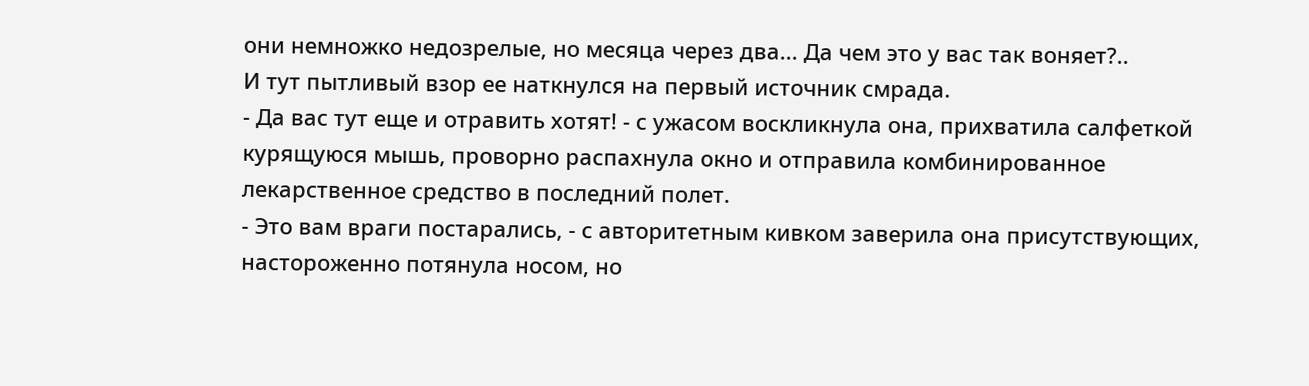они немножко недозрелые, но месяца через два... Да чем это у вас так воняет?..
И тут пытливый взор ее наткнулся на первый источник смрада.
- Да вас тут еще и отравить хотят! - с ужасом воскликнула она, прихватила салфеткой курящуюся мышь, проворно распахнула окно и отправила комбинированное лекарственное средство в последний полет.
- Это вам враги постарались, - с авторитетным кивком заверила она присутствующих, настороженно потянула носом, но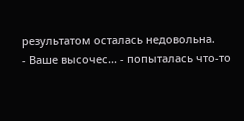результатом осталась недовольна.
- Ваше высочес... - попыталась что-то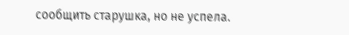сообщить старушка, но не успела.